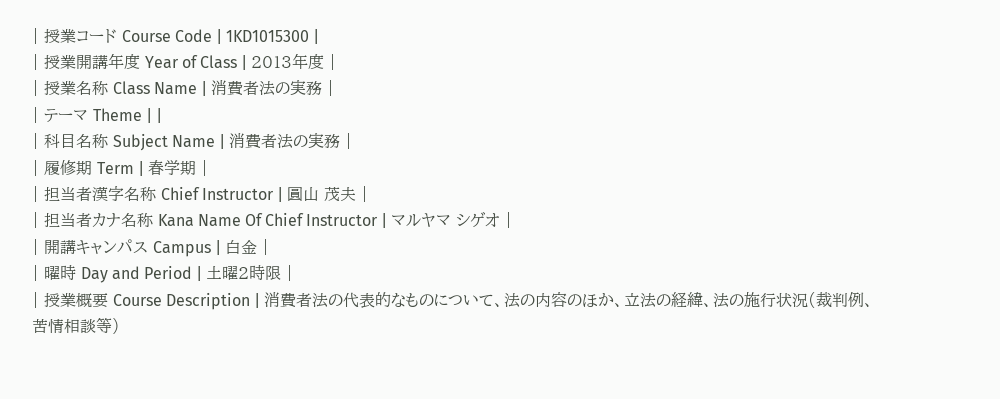| 授業コード Course Code | 1KD1015300 |
| 授業開講年度 Year of Class | 2013年度 |
| 授業名称 Class Name | 消費者法の実務 |
| テーマ Theme | |
| 科目名称 Subject Name | 消費者法の実務 |
| 履修期 Term | 春学期 |
| 担当者漢字名称 Chief Instructor | 圓山 茂夫 |
| 担当者カナ名称 Kana Name Of Chief Instructor | マルヤマ シゲオ |
| 開講キャンパス Campus | 白金 |
| 曜時 Day and Period | 土曜2時限 |
| 授業概要 Course Description | 消費者法の代表的なものについて、法の内容のほか、立法の経緯、法の施行状況(裁判例、苦情相談等)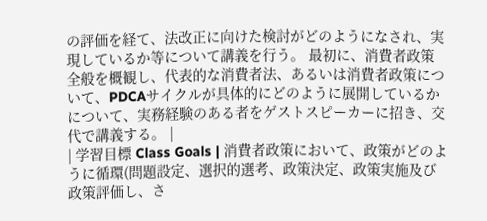の評価を経て、法改正に向けた検討がどのようになされ、実現しているか等について講義を行う。 最初に、消費者政策全般を概観し、代表的な消費者法、あるいは消費者政策について、PDCAサイクルが具体的にどのように展開しているかについて、実務経験のある者をゲストスピーカーに招き、交代で講義する。 |
| 学習目標 Class Goals | 消費者政策において、政策がどのように循環(問題設定、選択的選考、政策決定、政策実施及び政策評価し、さ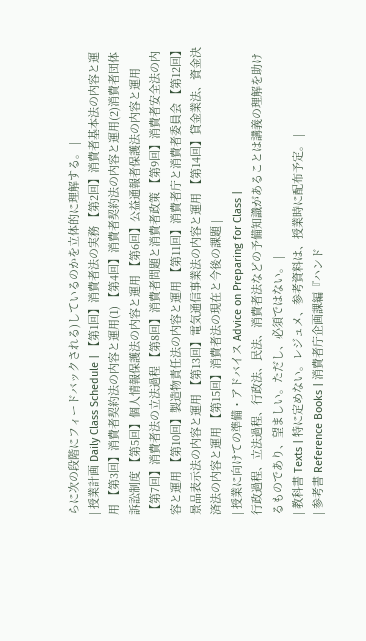らに次の段階にフィードバックされる)しているのかを立体的に理解する。 |
| 授業計画 Daily Class Schedule | 【第1回】消費者法の実務 【第2回】消費者基本法の内容と運用 【第3回】消費者契約法の内容と運用(1) 【第4回】消費者契約法の内容と運用(2)消費者団体訴訟制度 【第5回】個人情報保護法の内容と運用 【第6回】公益通報者保護法の内容と運用 【第7回】消費者法の立法過程 【第8回】消費者問題と消費者政策 【第9回】消費者安全法の内容と運用 【第10回】製造物責任法の内容と運用 【第11回】消費者庁と消費者委員会 【第12回】景品表示法の内容と運用 【第13回】電気通信事業法の内容と運用 【第14回】貸金業法、資金決済法の内容と運用 【第15回】消費者法の現在と今後の課題 |
| 授業に向けての準備・アドバイス Advice on Preparing for Class |
行政過程、立法過程、行政法、民法、消費者法などの予備知識があることは講義の理解を助けるものであり、望ましい。ただし、必須ではない。 |
| 教科書 Texts | 特に定めない。レジュメ、参考資料は、授業時に配布予定。 |
| 参考書 Reference Books | 消費者庁企画課編『ハンド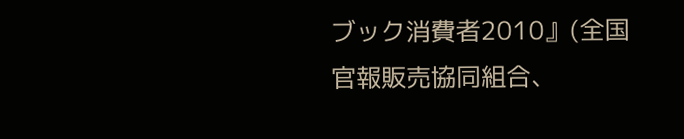ブック消費者2010』(全国官報販売協同組合、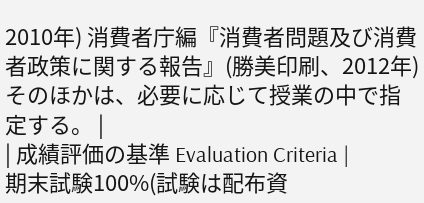2010年) 消費者庁編『消費者問題及び消費者政策に関する報告』(勝美印刷、2012年) そのほかは、必要に応じて授業の中で指定する。 |
| 成績評価の基準 Evaluation Criteria |
期末試験100%(試験は配布資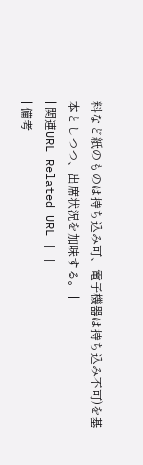料など紙のものは持ち込み可、電子機器は持ち込み不可)を基本としつつ、出席状況を加味する。 |
| 関連URL Related URL | |
| 備考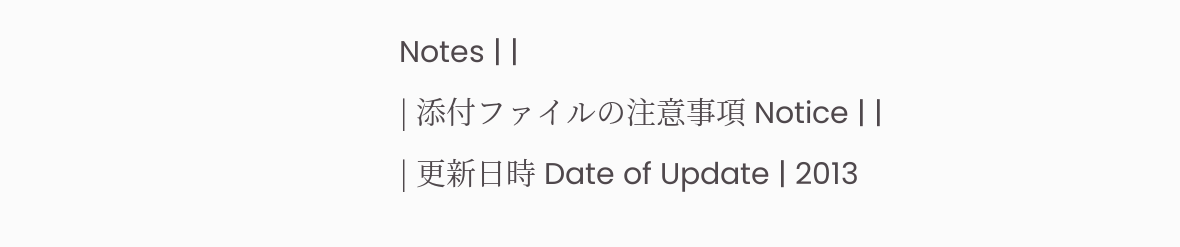Notes | |
| 添付ファイルの注意事項 Notice | |
| 更新日時 Date of Update | 2013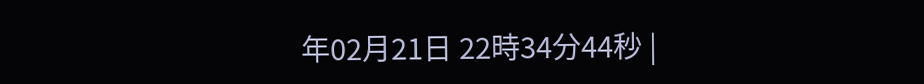年02月21日 22時34分44秒 |